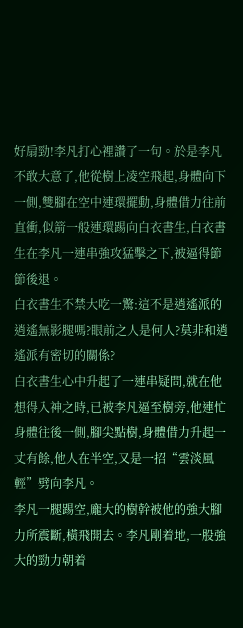好扇勁!李凡打心裡讚了一句。於是李凡不敢大意了,他從樹上凌空飛起,身體向下一側,雙腳在空中連環擺動,身體借力往前直衝,似箭一般連環踢向白衣書生,白衣書生在李凡一連串強攻猛擊之下,被逼得節節後退。
白衣書生不禁大吃一驚:這不是逍遙派的逍遙無影腿嗎?眼前之人是何人?莫非和逍遙派有密切的關係?
白衣書生心中升起了一連串疑問,就在他想得入神之時,已被李凡逼至樹旁,他連忙身體往後一側,腳尖點樹,身體借力升起一丈有餘,他人在半空,又是一招“雲淡風輕”劈向李凡。
李凡一腿踢空,龐大的樹幹被他的強大腳力所震斷,橫飛開去。李凡剛着地,一股強大的勁力朝着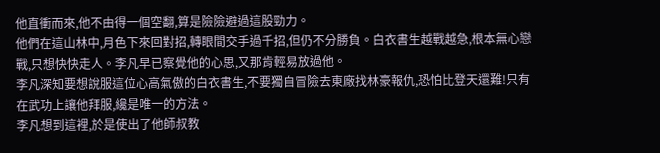他直衝而來,他不由得一個空翻,算是險險避過這股勁力。
他們在這山林中,月色下來回對招,轉眼間交手過千招,但仍不分勝負。白衣書生越戰越急,根本無心戀戰,只想快快走人。李凡早已察覺他的心思,又那肯輕易放過他。
李凡深知要想說服這位心高氣傲的白衣書生,不要獨自冒險去東廠找林豪報仇,恐怕比登天還難!只有在武功上讓他拜服,纔是唯一的方法。
李凡想到這裡,於是使出了他師叔教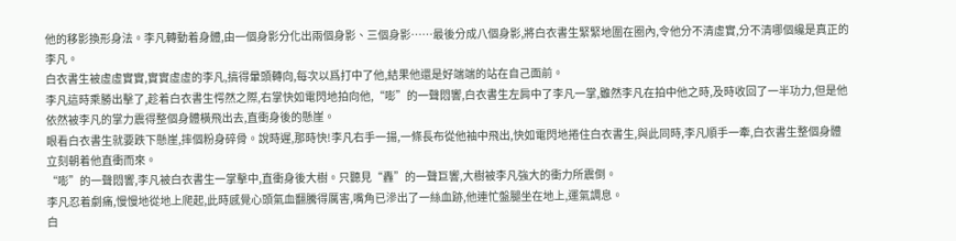他的移影換形身法。李凡轉動着身體,由一個身影分化出兩個身影、三個身影……最後分成八個身影,將白衣書生緊緊地圍在圈內,令他分不清虛實,分不清哪個纔是真正的李凡。
白衣書生被虛虛實實,實實虛虛的李凡,搞得暈頭轉向,每次以爲打中了他,結果他還是好端端的站在自己面前。
李凡這時乘勝出擊了,趁着白衣書生愕然之際,右掌快如電閃地拍向他,“嘭”的一聲悶響,白衣書生左肩中了李凡一掌,雖然李凡在拍中他之時,及時收回了一半功力,但是他依然被李凡的掌力震得整個身體橫飛出去,直衝身後的懸崖。
眼看白衣書生就要跌下懸崖,摔個粉身碎骨。說時遲,那時快!李凡右手一揚,一條長布從他袖中飛出,快如電閃地捲住白衣書生,與此同時,李凡順手一牽,白衣書生整個身體立刻朝着他直衝而來。
“嘭”的一聲悶響,李凡被白衣書生一掌擊中,直衝身後大樹。只聽見“轟”的一聲巨響,大樹被李凡強大的衝力所震倒。
李凡忍着劇痛,慢慢地從地上爬起,此時感覺心頭氣血翻騰得厲害,嘴角已滲出了一絲血跡,他連忙盤腿坐在地上,運氣調息。
白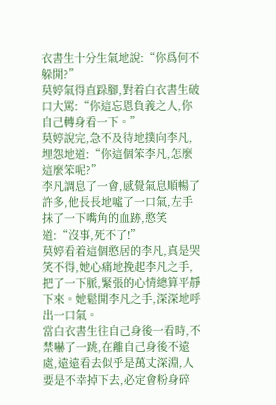衣書生十分生氣地說:“你爲何不躲開?”
莫婷氣得直跺腳,對着白衣書生破口大罵:“你這忘恩負義之人,你自己轉身看一下。”
莫婷說完,急不及待地撲向李凡,埋怨地道:“你這個笨李凡,怎麼這麼笨呢?”
李凡調息了一會,感覺氣息順暢了許多,他長長地噓了一口氣,左手抹了一下嘴角的血跡,憨笑道:“沒事,死不了!”
莫婷看着這個憨居的李凡,真是哭笑不得,她心痛地挽起李凡之手,把了一下脈,緊張的心情總算平靜下來。她鬆開李凡之手,深深地呼出一口氣。
當白衣書生往自己身後一看時,不禁嚇了一跳,在離自己身後不遠處,遠遠看去似乎是萬丈深淵,人要是不幸掉下去,必定會粉身碎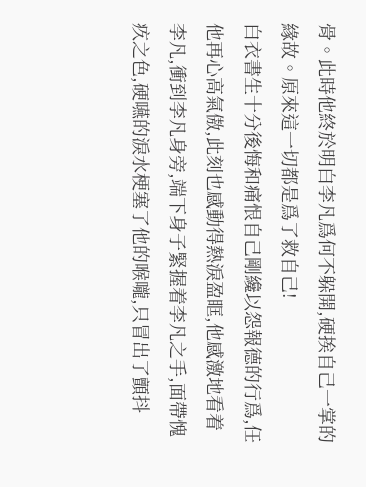骨。此時他終於明白李凡爲何不躲開,硬挨自己一掌的緣故。原來這一切都是爲了救自己!
白衣書生十分後悔和痛恨自己剛纔以怨報德的行爲,任他再心高氣傲,此刻也感動得熱淚盈眶,他感激地看着李凡,衝到李凡身旁,端下身子緊握着李凡之手,面帶愧疚之色,硬嚥的淚水梗塞了他的喉嚨,只冒出了顫抖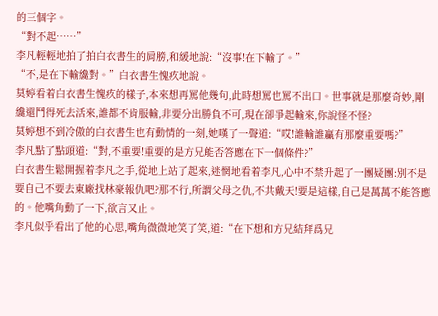的三個字。
“對不起……”
李凡輕輕地拍了拍白衣書生的肩膀,和緩地說:“沒事!在下輸了。”
“不,是在下輸纔對。”白衣書生愧疚地說。
莫婷看着白衣書生愧疚的樣子,本來想再罵他幾句,此時想罵也罵不出口。世事就是那麼奇妙,剛纔還鬥得死去活來,誰都不肯服輸,非要分出勝負不可,現在卻爭起輸來,你說怪不怪?
莫婷想不到冷傲的白衣書生也有動情的一刻,她嘆了一聲道:“哎!誰輸誰贏有那麼重要嗎?”
李凡點了點頭道:“對,不重要!重要的是方兄能否答應在下一個條件?”
白衣書生鬆開握着李凡之手,從地上站了起來,迷惘地看着李凡,心中不禁升起了一團疑團:別不是要自己不要去東廠找林豪報仇吧?那不行,所謂父母之仇,不共戴天!要是這樣,自己是萬萬不能答應的。他嘴角動了一下,欲言又止。
李凡似乎看出了他的心思,嘴角微微地笑了笑,道:“在下想和方兄結拜爲兄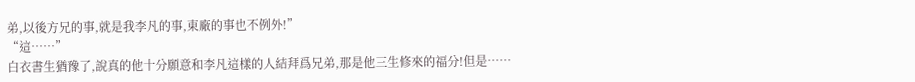弟,以後方兄的事,就是我李凡的事,東廠的事也不例外!”
“這……”
白衣書生猶豫了,說真的他十分願意和李凡這樣的人結拜爲兄弟,那是他三生修來的福分!但是……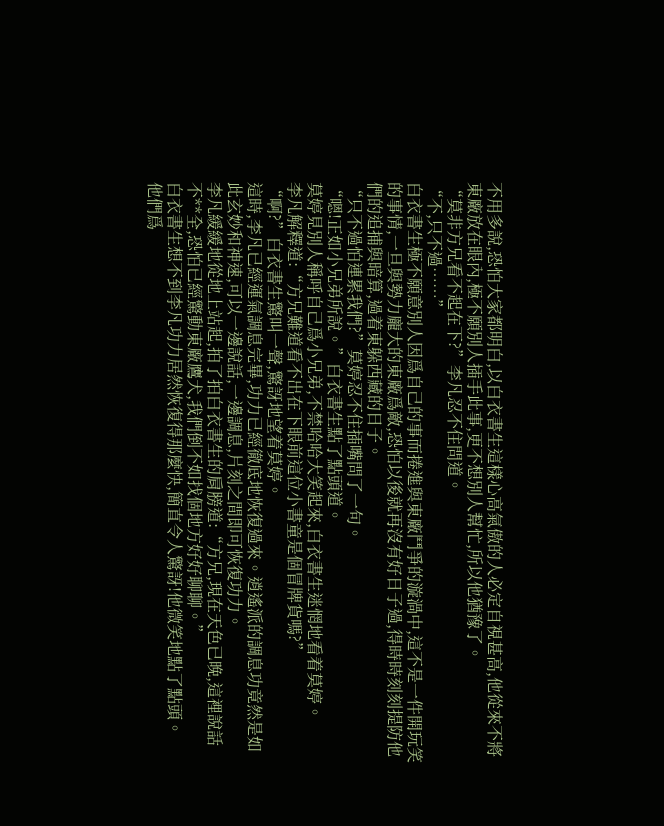不用多說,恐怕大家都明白,以白衣書生這樣心高氣傲的人必定自視甚高,他從來不將東廠放在眼內,極不願別人插手此事,更不想別人幫忙,所以他猶豫了。
“莫非方兄看不起在下?”李凡忍不住問道。
“不,只不過……”
白衣書生極不願意別人因爲自己的事而捲進與東廠鬥爭的漩渦中,這不是一件開玩笑的事情,一旦與勢力龐大的東廠爲敵,恐怕以後就再沒有好日子過,得時時刻刻提防他們的追捕與暗算,過着東躲西藏的日子。
“只不過怕連累我們?”莫婷忍不住插嘴問了一句。
“嗯!正如小兄弟所說。”白衣書生點了點頭道。
莫婷見別人稱呼自己爲小兄弟,不禁哈哈大笑起來,白衣書生迷惘地看着莫婷。
李凡解釋道:“方兄難道看不出在下眼前這位小書童是個冒牌貨嗎?”
“啊?”白衣書生驚叫一聲,驚訝地望着莫婷。
這時,李凡已經運氣調息完畢,功力已經徹底地恢復過來。逍遙派的調息功竟然是如此玄妙和神速,可以一邊說話,一邊調息,片刻之間即可恢復功力。
李凡緩緩地從地上站起,拍了拍白衣書生的肩膀道:“方兄,現在天色已晚,這裡說話不**全,恐怕已經驚動東廠鷹犬,我們倒不如找個地方好好聊聊。”
白衣書生想不到李凡功力居然恢復得那麼快,簡直令人驚訝!他微笑地點了點頭。
他們爲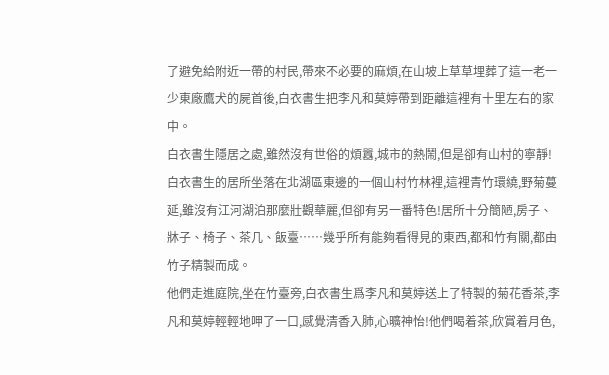了避免給附近一帶的村民,帶來不必要的麻煩,在山坡上草草埋葬了這一老一少東廠鷹犬的屍首後,白衣書生把李凡和莫婷帶到距離這裡有十里左右的家中。
白衣書生隱居之處,雖然沒有世俗的煩囂,城市的熱鬧,但是卻有山村的寧靜!
白衣書生的居所坐落在北湖區東邊的一個山村竹林裡,這裡青竹環繞,野菊蔓延,雖沒有江河湖泊那麼壯觀華麗,但卻有另一番特色!居所十分簡陋,房子、牀子、椅子、茶几、飯臺……幾乎所有能夠看得見的東西,都和竹有關,都由竹子精製而成。
他們走進庭院,坐在竹臺旁,白衣書生爲李凡和莫婷送上了特製的菊花香茶,李凡和莫婷輕輕地呷了一口,感覺清香入肺,心曠神怡!他們喝着茶,欣賞着月色,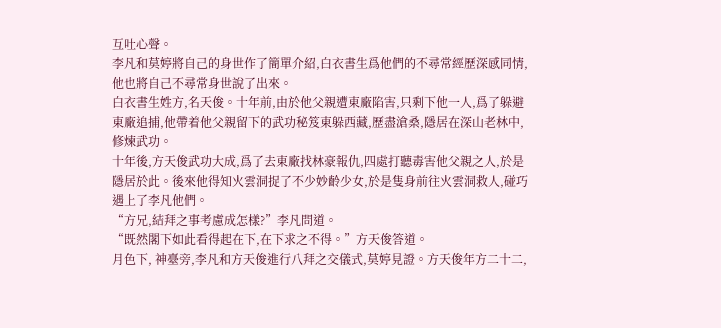互吐心聲。
李凡和莫婷將自己的身世作了簡單介紹,白衣書生爲他們的不尋常經歷深感同情,他也將自己不尋常身世說了出來。
白衣書生姓方,名天俊。十年前,由於他父親遭東廠陷害,只剩下他一人,爲了躲避東廠追捕,他帶着他父親留下的武功秘笈東躲西藏,歷盡滄桑,隱居在深山老林中,修煉武功。
十年後,方天俊武功大成,爲了去東廠找林豪報仇,四處打聽毒害他父親之人,於是隱居於此。後來他得知火雲洞捉了不少妙齡少女,於是隻身前往火雲洞救人,碰巧遇上了李凡他們。
“方兄,結拜之事考慮成怎樣?”李凡問道。
“既然閣下如此看得起在下,在下求之不得。”方天俊答道。
月色下, 神臺旁,李凡和方天俊進行八拜之交儀式,莫婷見證。方天俊年方二十二,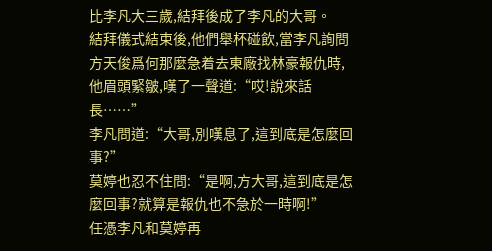比李凡大三歲,結拜後成了李凡的大哥。
結拜儀式結束後,他們舉杯碰飲,當李凡詢問方天俊爲何那麼急着去東廠找林豪報仇時,他眉頭緊皺,嘆了一聲道:“哎!說來話長……”
李凡問道:“大哥,別嘆息了,這到底是怎麼回事?”
莫婷也忍不住問:“是啊,方大哥,這到底是怎麼回事?就算是報仇也不急於一時啊!”
任憑李凡和莫婷再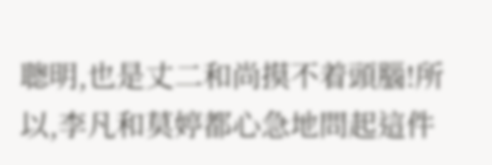聰明,也是丈二和尚摸不着頭腦!所以,李凡和莫婷都心急地問起這件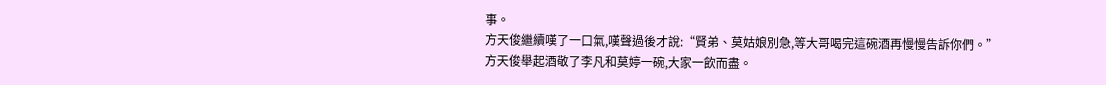事。
方天俊繼續嘆了一口氣,嘆聲過後才說:“賢弟、莫姑娘別急,等大哥喝完這碗酒再慢慢告訴你們。”
方天俊舉起酒敬了李凡和莫婷一碗,大家一飲而盡。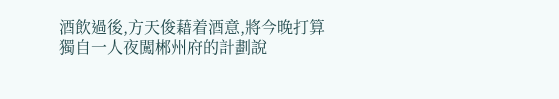酒飲過後,方天俊藉着酒意,將今晚打算獨自一人夜闖郴州府的計劃說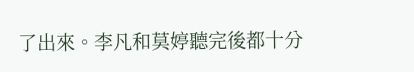了出來。李凡和莫婷聽完後都十分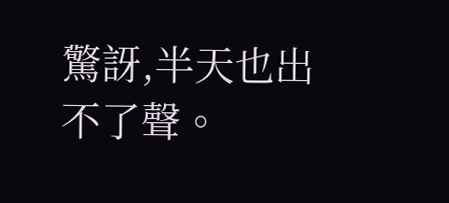驚訝,半天也出不了聲。